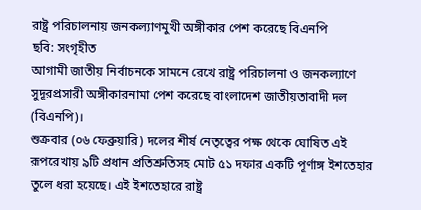রাষ্ট্র পরিচালনায় জনকল্যাণমুখী অঙ্গীকার পেশ করেছে বিএনপি
ছবি: সংগৃহীত
আগামী জাতীয় নির্বাচনকে সামনে রেখে রাষ্ট্র পরিচালনা ও জনকল্যাণে সুদূরপ্রসারী অঙ্গীকারনামা পেশ করেছে বাংলাদেশ জাতীয়তাবাদী দল (বিএনপি)।
শুক্রবার (০৬ ফেব্রুয়ারি) দলের শীর্ষ নেতৃত্বের পক্ষ থেকে ঘোষিত এই রূপরেখায় ৯টি প্রধান প্রতিশ্রুতিসহ মোট ৫১ দফার একটি পূর্ণাঙ্গ ইশতেহার তুলে ধরা হয়েছে। এই ইশতেহারে রাষ্ট্র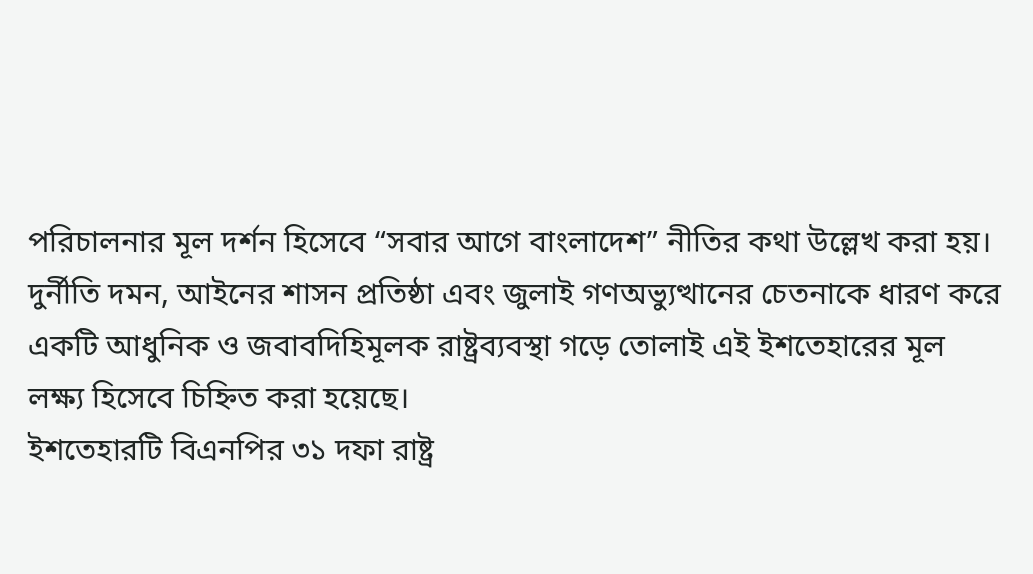পরিচালনার মূল দর্শন হিসেবে “সবার আগে বাংলাদেশ” নীতির কথা উল্লেখ করা হয়।
দুর্নীতি দমন, আইনের শাসন প্রতিষ্ঠা এবং জুলাই গণঅভ্যুত্থানের চেতনাকে ধারণ করে একটি আধুনিক ও জবাবদিহিমূলক রাষ্ট্রব্যবস্থা গড়ে তোলাই এই ইশতেহারের মূল লক্ষ্য হিসেবে চিহ্নিত করা হয়েছে।
ইশতেহারটি বিএনপির ৩১ দফা রাষ্ট্র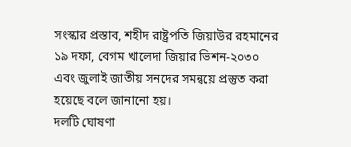সংস্কার প্রস্তাব, শহীদ রাষ্ট্রপতি জিয়াউর রহমানের ১৯ দফা, বেগম খালেদা জিয়ার ভিশন-২০৩০ এবং জুলাই জাতীয় সনদের সমন্বয়ে প্রস্তুত করা হয়েছে বলে জানানো হয়।
দলটি ঘোষণা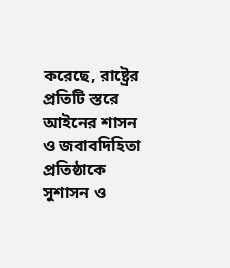করেছে, রাষ্ট্রের প্রতিটি স্তরে আইনের শাসন ও জবাবদিহিতা প্রতিষ্ঠাকে সুশাসন ও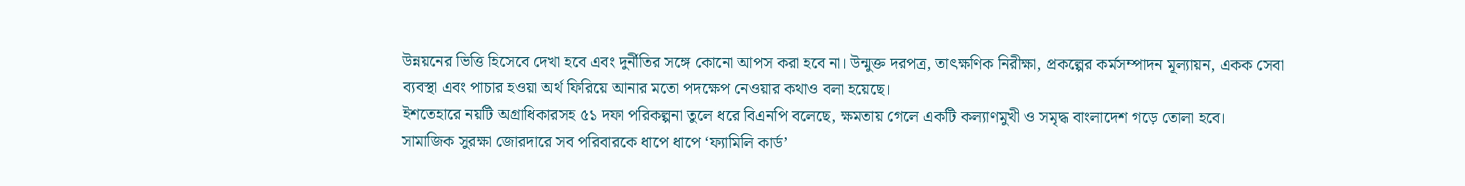উন্নয়নের ভিত্তি হিসেবে দেখা হবে এবং দুর্নীতির সঙ্গে কোনো আপস করা হবে না। উন্মুক্ত দরপত্র, তাৎক্ষণিক নিরীক্ষা, প্রকল্পের কর্মসম্পাদন মূল্যায়ন, একক সেবা ব্যবস্থা এবং পাচার হওয়া অর্থ ফিরিয়ে আনার মতো পদক্ষেপ নেওয়ার কথাও বলা হয়েছে।
ইশতেহারে নয়টি অগ্রাধিকারসহ ৫১ দফা পরিকল্পনা তুলে ধরে বিএনপি বলেছে, ক্ষমতায় গেলে একটি কল্যাণমুখী ও সমৃদ্ধ বাংলাদেশ গড়ে তোলা হবে।
সামাজিক সুরক্ষা জোরদারে সব পরিবারকে ধাপে ধাপে ‘ফ্যামিলি কার্ড’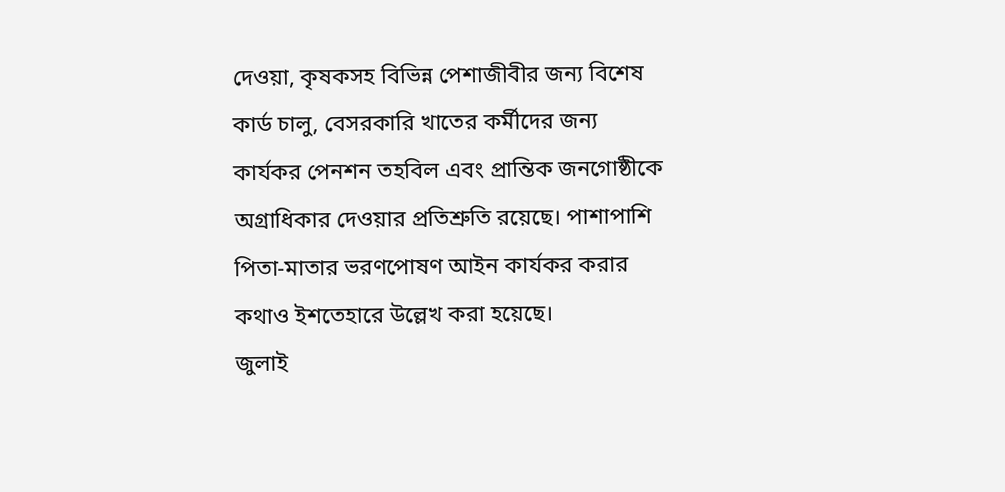দেওয়া, কৃষকসহ বিভিন্ন পেশাজীবীর জন্য বিশেষ কার্ড চালু, বেসরকারি খাতের কর্মীদের জন্য কার্যকর পেনশন তহবিল এবং প্রান্তিক জনগোষ্ঠীকে অগ্রাধিকার দেওয়ার প্রতিশ্রুতি রয়েছে। পাশাপাশি পিতা-মাতার ভরণপোষণ আইন কার্যকর করার কথাও ইশতেহারে উল্লেখ করা হয়েছে।
জুলাই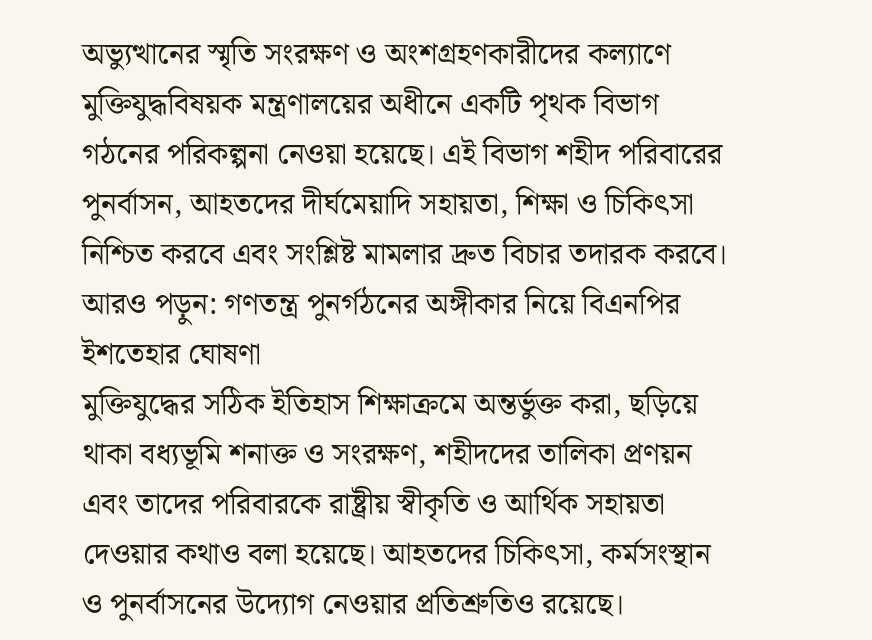অভ্যুত্থানের স্মৃতি সংরক্ষণ ও অংশগ্রহণকারীদের কল্যাণে মুক্তিযুদ্ধবিষয়ক মন্ত্রণালয়ের অধীনে একটি পৃথক বিভাগ গঠনের পরিকল্পনা নেওয়া হয়েছে। এই বিভাগ শহীদ পরিবারের পুনর্বাসন, আহতদের দীর্ঘমেয়াদি সহায়তা, শিক্ষা ও চিকিৎসা নিশ্চিত করবে এবং সংশ্লিষ্ট মামলার দ্রুত বিচার তদারক করবে।
আরও পড়ুন: গণতন্ত্র পুনর্গঠনের অঙ্গীকার নিয়ে বিএনপির ইশতেহার ঘোষণা
মুক্তিযুদ্ধের সঠিক ইতিহাস শিক্ষাক্রমে অন্তর্ভুক্ত করা, ছড়িয়ে থাকা বধ্যভূমি শনাক্ত ও সংরক্ষণ, শহীদদের তালিকা প্রণয়ন এবং তাদের পরিবারকে রাষ্ট্রীয় স্বীকৃতি ও আর্থিক সহায়তা দেওয়ার কথাও বলা হয়েছে। আহতদের চিকিৎসা, কর্মসংস্থান ও পুনর্বাসনের উদ্যোগ নেওয়ার প্রতিশ্রুতিও রয়েছে।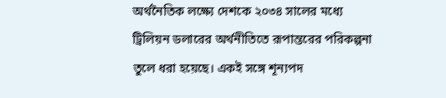অর্থনৈতিক লক্ষ্যে দেশকে ২০৩৪ সালের মধ্যে ট্রিলিয়ন ডলারের অর্থনীতিতে রূপান্তরের পরিকল্পনা তুলে ধরা হয়েছে। একই সঙ্গে শূন্যপদ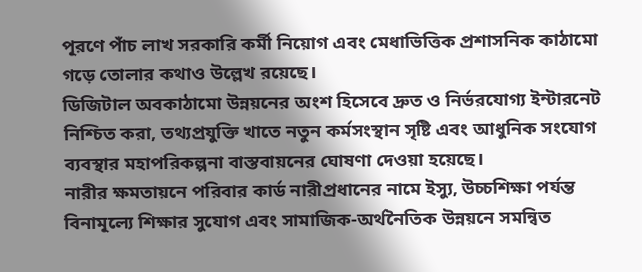পূরণে পাঁচ লাখ সরকারি কর্মী নিয়োগ এবং মেধাভিত্তিক প্রশাসনিক কাঠামো গড়ে তোলার কথাও উল্লেখ রয়েছে।
ডিজিটাল অবকাঠামো উন্নয়নের অংশ হিসেবে দ্রুত ও নির্ভরযোগ্য ইন্টারনেট নিশ্চিত করা, তথ্যপ্রযুক্তি খাতে নতুন কর্মসংস্থান সৃষ্টি এবং আধুনিক সংযোগ ব্যবস্থার মহাপরিকল্পনা বাস্তবায়নের ঘোষণা দেওয়া হয়েছে।
নারীর ক্ষমতায়নে পরিবার কার্ড নারীপ্রধানের নামে ইস্যু, উচ্চশিক্ষা পর্যন্ত বিনামূল্যে শিক্ষার সুযোগ এবং সামাজিক-অর্থনৈতিক উন্নয়নে সমন্বিত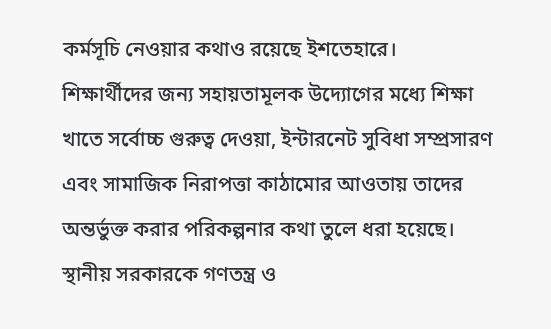কর্মসূচি নেওয়ার কথাও রয়েছে ইশতেহারে।
শিক্ষার্থীদের জন্য সহায়তামূলক উদ্যোগের মধ্যে শিক্ষা খাতে সর্বোচ্চ গুরুত্ব দেওয়া, ইন্টারনেট সুবিধা সম্প্রসারণ এবং সামাজিক নিরাপত্তা কাঠামোর আওতায় তাদের অন্তর্ভুক্ত করার পরিকল্পনার কথা তুলে ধরা হয়েছে।
স্থানীয় সরকারকে গণতন্ত্র ও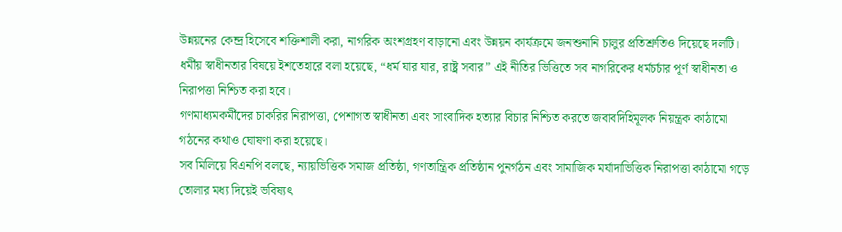উন্নয়নের কেন্দ্র হিসেবে শক্তিশালী করা, নাগরিক অংশগ্রহণ বাড়ানো এবং উন্নয়ন কার্যক্রমে জনশুনানি চালুর প্রতিশ্রুতিও দিয়েছে দলটি।
ধর্মীয় স্বাধীনতার বিষয়ে ইশতেহারে বলা হয়েছে, “ধর্ম যার যার, রাষ্ট্র সবার” এই নীতির ভিত্তিতে সব নাগরিকের ধর্মচর্চার পূর্ণ স্বাধীনতা ও নিরাপত্তা নিশ্চিত করা হবে।
গণমাধ্যমকর্মীদের চাকরির নিরাপত্তা, পেশাগত স্বাধীনতা এবং সাংবাদিক হত্যার বিচার নিশ্চিত করতে জবাবদিহিমূলক নিয়ন্ত্রক কাঠামো গঠনের কথাও ঘোষণা করা হয়েছে।
সব মিলিয়ে বিএনপি বলছে, ন্যায়ভিত্তিক সমাজ প্রতিষ্ঠা, গণতান্ত্রিক প্রতিষ্ঠান পুনর্গঠন এবং সামাজিক মর্যাদাভিত্তিক নিরাপত্তা কাঠামো গড়ে তোলার মধ্য দিয়েই ভবিষ্যৎ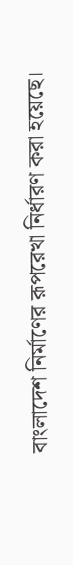বাংলাদেশ নির্মাণের রূপরেখা নির্ধারণ করা হয়েছে।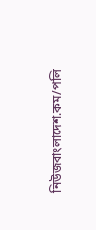নিউজবাংলাদেশ.কম/পলি